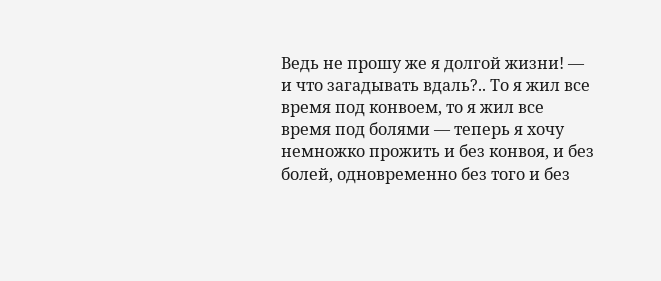Ведь не прошу же я долгой жизни! — и что загадывать вдаль?.. То я жил все время под конвоем, то я жил все время под болями — теперь я хочу немножко прожить и без конвоя, и без болей, одновременно без того и без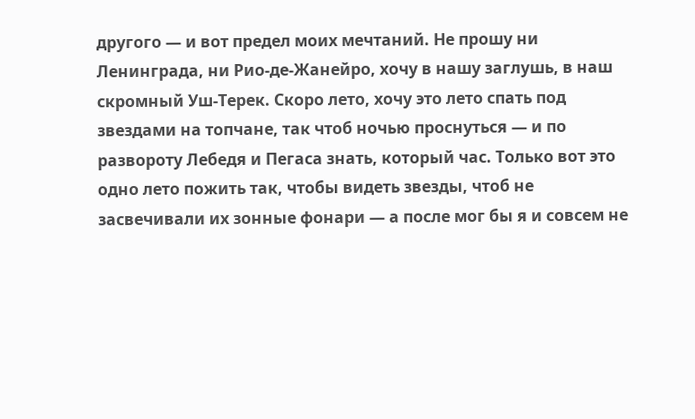другого — и вот предел моих мечтаний. Не прошу ни Ленинграда, ни Рио-де-Жанейро, хочу в нашу заглушь, в наш скромный Уш-Терек. Скоро лето, хочу это лето спать под звездами на топчане, так чтоб ночью проснуться — и по развороту Лебедя и Пегаса знать, который час. Только вот это одно лето пожить так, чтобы видеть звезды, чтоб не засвечивали их зонные фонари — а после мог бы я и совсем не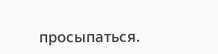просыпаться.